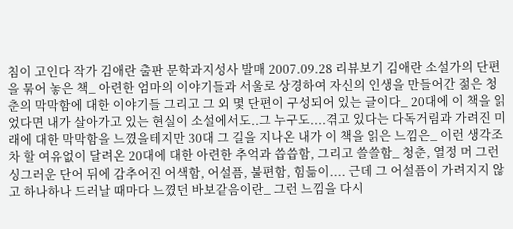침이 고인다 작가 김애란 출판 문학과지성사 발매 2007.09.28 리뷰보기 김애란 소설가의 단편을 묶어 놓은 책_ 아련한 엄마의 이야기들과 서울로 상경하여 자신의 인생을 만들어간 젊은 청춘의 막막함에 대한 이야기들 그리고 그 외 몇 단편이 구성되어 있는 글이다_ 20대에 이 책을 읽었다면 내가 살아가고 있는 현실이 소설에서도..그 누구도....겪고 있다는 다독거림과 가려진 미래에 대한 막막함을 느꼈을테지만 30대 그 길을 지나온 내가 이 책을 읽은 느낌은_ 이런 생각조차 할 여유없이 달려온 20대에 대한 아련한 추억과 씁씁함, 그리고 쓸쓸함_ 청춘, 열정 머 그런 싱그러운 단어 뒤에 감추어진 어색함, 어설픔, 불편함, 힘듦이.... 근데 그 어설픔이 가려지지 않고 하나하나 드러날 때마다 느꼈던 바보같음이란_ 그런 느낌을 다시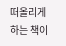떠올리게 하는 책이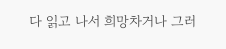다 읽고 나서 희망차거나 그러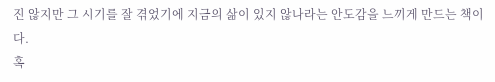진 않지만 그 시기를 잘 겪었기에 지금의 삶이 있지 않나라는 안도감을 느끼게 만드는 책이다.
혹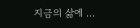지금의 삶에 ...